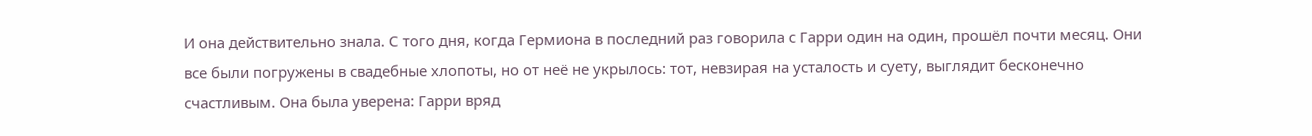И она действительно знала. С того дня, когда Гермиона в последний раз говорила с Гарри один на один, прошёл почти месяц. Они все были погружены в свадебные хлопоты, но от неё не укрылось: тот, невзирая на усталость и суету, выглядит бесконечно счастливым. Она была уверена: Гарри вряд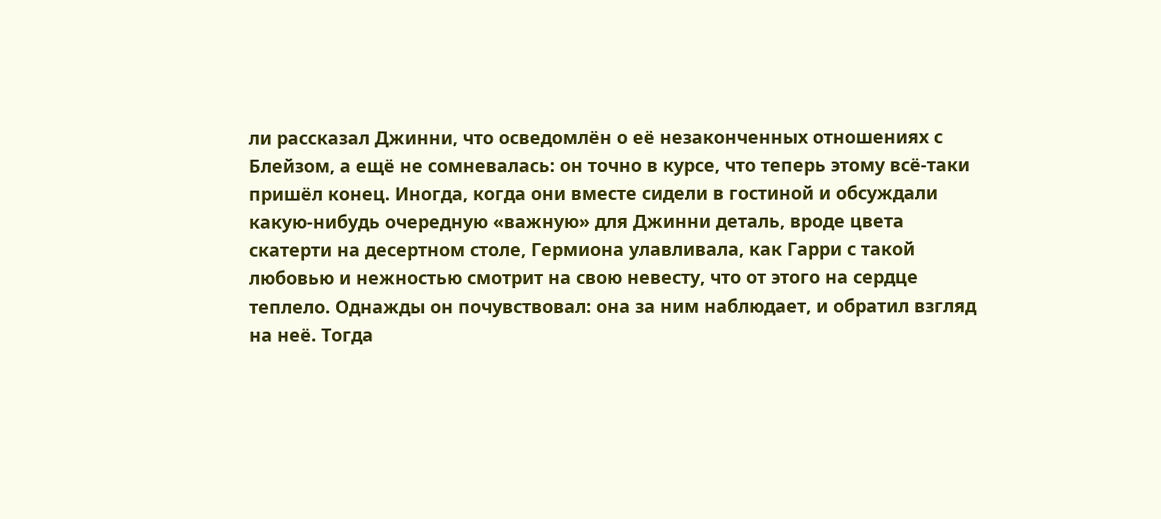ли рассказал Джинни, что осведомлён о её незаконченных отношениях с Блейзом, а ещё не сомневалась: он точно в курсе, что теперь этому всё-таки пришёл конец. Иногда, когда они вместе сидели в гостиной и обсуждали какую-нибудь очередную «важную» для Джинни деталь, вроде цвета скатерти на десертном столе, Гермиона улавливала, как Гарри с такой любовью и нежностью смотрит на свою невесту, что от этого на сердце теплело. Однажды он почувствовал: она за ним наблюдает, и обратил взгляд на неё. Тогда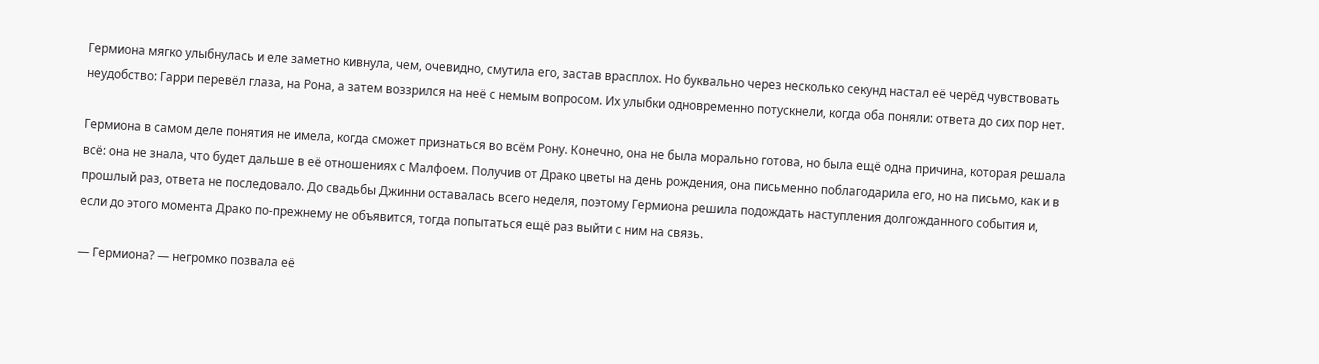Гермиона мягко улыбнулась и еле заметно кивнула, чем, очевидно, смутила его, застав врасплох. Но буквально через несколько секунд настал её черёд чувствовать неудобство: Гарри перевёл глаза, на Рона, а затем воззрился на неё с немым вопросом. Их улыбки одновременно потускнели, когда оба поняли: ответа до сих пор нет.

Гермиона в самом деле понятия не имела, когда сможет признаться во всём Рону. Конечно, она не была морально готова, но была ещё одна причина, которая решала всё: она не знала, что будет дальше в её отношениях с Малфоем. Получив от Драко цветы на день рождения, она письменно поблагодарила его, но на письмо, как и в прошлый раз, ответа не последовало. До свадьбы Джинни оставалась всего неделя, поэтому Гермиона решила подождать наступления долгожданного события и, если до этого момента Драко по-прежнему не объявится, тогда попытаться ещё раз выйти с ним на связь.

— Гермиона? — негромко позвала её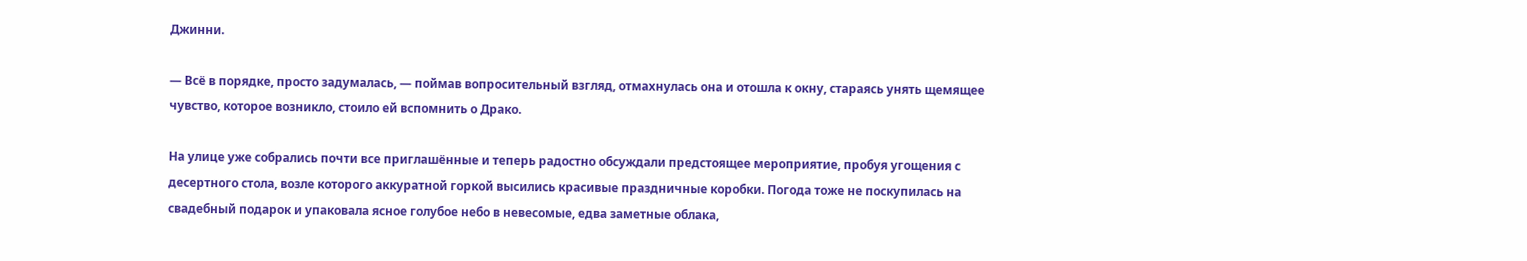Джинни.

— Всё в порядке, просто задумалась, — поймав вопросительный взгляд, отмахнулась она и отошла к окну, стараясь унять щемящее чувство, которое возникло, стоило ей вспомнить о Драко.

На улице уже собрались почти все приглашённые и теперь радостно обсуждали предстоящее мероприятие, пробуя угощения с десертного стола, возле которого аккуратной горкой высились красивые праздничные коробки. Погода тоже не поскупилась на свадебный подарок и упаковала ясное голубое небо в невесомые, едва заметные облака,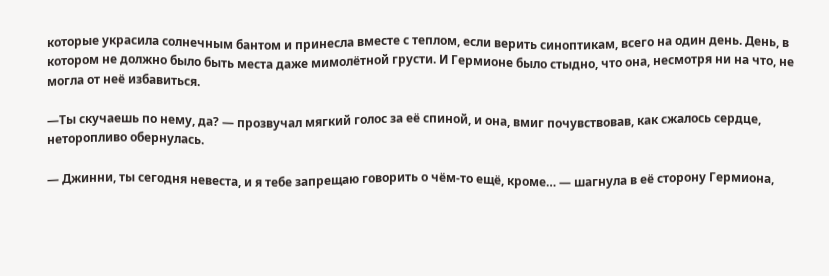которые украсила солнечным бантом и принесла вместе с теплом, если верить синоптикам, всего на один день. День, в котором не должно было быть места даже мимолётной грусти. И Гермионе было стыдно, что она, несмотря ни на что, не могла от неё избавиться.

—Ты скучаешь по нему, да? — прозвучал мягкий голос за её спиной, и она, вмиг почувствовав, как сжалось сердце, неторопливо обернулась.

— Джинни, ты сегодня невеста, и я тебе запрещаю говорить о чём-то ещё, кроме… — шагнула в её сторону Гермиона,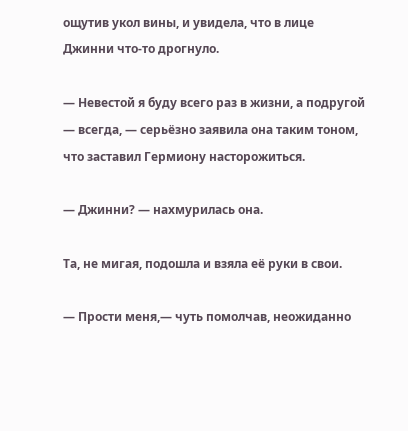ощутив укол вины, и увидела, что в лице Джинни что-то дрогнуло.

— Невестой я буду всего раз в жизни, а подругой — всегда, — серьёзно заявила она таким тоном, что заставил Гермиону насторожиться.

— Джинни? — нахмурилась она.

Та, не мигая, подошла и взяла её руки в свои.

— Прости меня,— чуть помолчав, неожиданно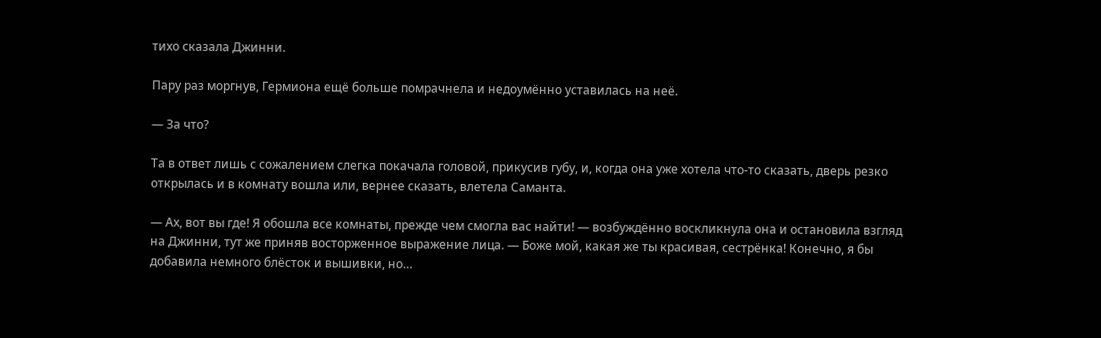тихо сказала Джинни.

Пару раз моргнув, Гермиона ещё больше помрачнела и недоумённо уставилась на неё.

— За что?

Та в ответ лишь с сожалением слегка покачала головой, прикусив губу, и, когда она уже хотела что-то сказать, дверь резко открылась и в комнату вошла или, вернее сказать, влетела Саманта.

— Ах, вот вы где! Я обошла все комнаты, прежде чем смогла вас найти! — возбуждённо воскликнула она и остановила взгляд на Джинни, тут же приняв восторженное выражение лица. — Боже мой, какая же ты красивая, сестрёнка! Конечно, я бы добавила немного блёсток и вышивки, но…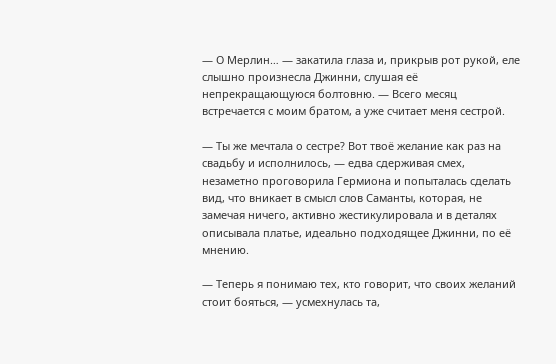— О Мерлин… — закатила глаза и, прикрыв рот рукой, еле слышно произнесла Джинни, слушая её непрекращающуюся болтовню. — Всего месяц встречается с моим братом, а уже считает меня сестрой.

— Ты же мечтала о сестре? Вот твоё желание как раз на свадьбу и исполнилось, — едва сдерживая смех, незаметно проговорила Гермиона и попыталась сделать вид, что вникает в смысл слов Саманты, которая, не замечая ничего, активно жестикулировала и в деталях описывала платье, идеально подходящее Джинни, по её мнению.

— Теперь я понимаю тех, кто говорит, что своих желаний стоит бояться, — усмехнулась та,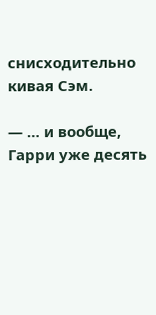снисходительно кивая Сэм.

— … и вообще, Гарри уже десять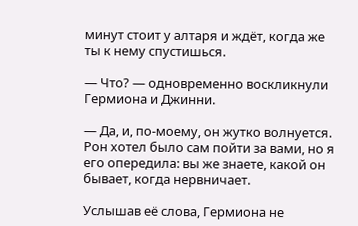минут стоит у алтаря и ждёт, когда же ты к нему спустишься.

— Что? — одновременно воскликнули Гермиона и Джинни.

— Да, и, по-моему, он жутко волнуется. Рон хотел было сам пойти за вами, но я его опередила: вы же знаете, какой он бывает, когда нервничает.

Услышав её слова, Гермиона не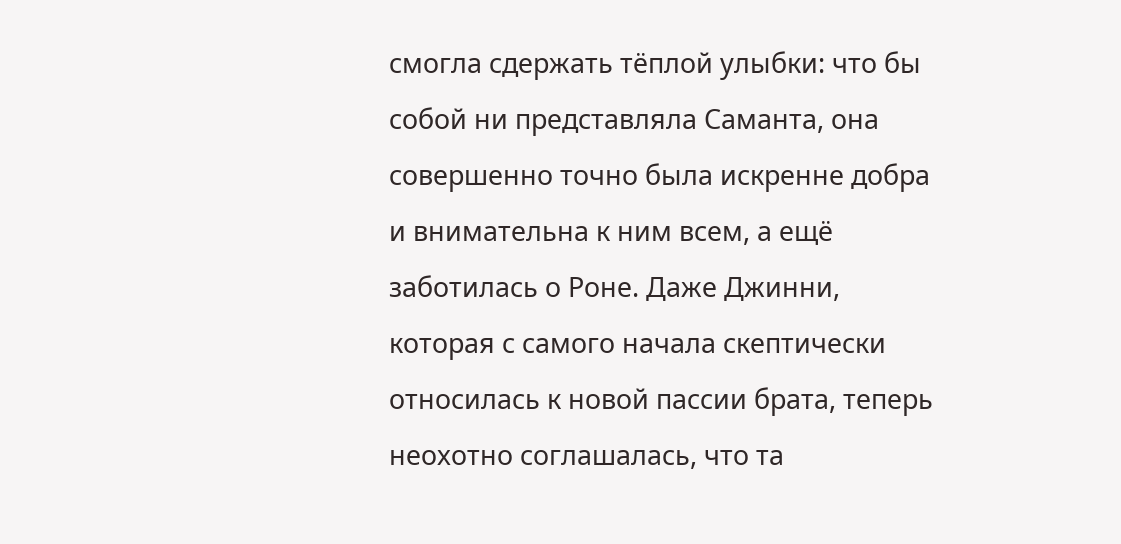смогла сдержать тёплой улыбки: что бы собой ни представляла Саманта, она совершенно точно была искренне добра и внимательна к ним всем, а ещё заботилась о Роне. Даже Джинни, которая с самого начала скептически относилась к новой пассии брата, теперь неохотно соглашалась, что та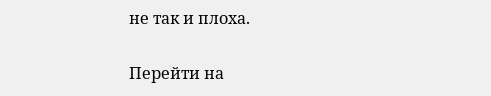не так и плоха.

Перейти на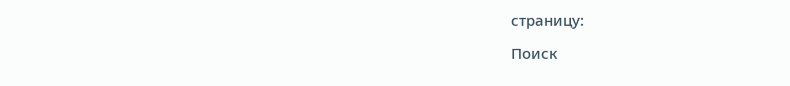страницу:

Поиск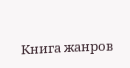Книга жанров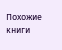Похожие книги